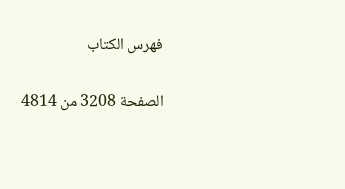فهرس الكتاب

الصفحة 3208 من 4814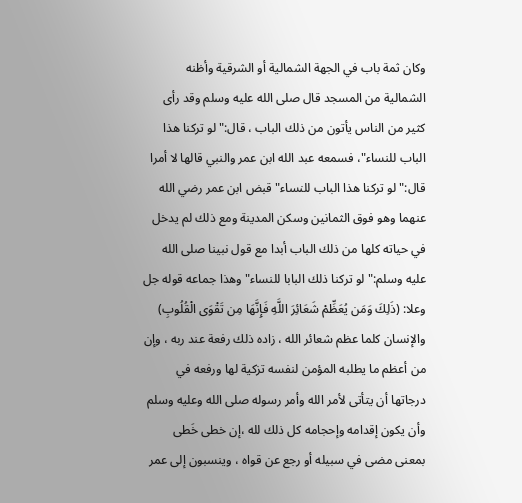وكان ثمة باب في الجهة الشمالية أو الشرقية وأظنه الشمالية من المسجد قال صلى الله عليه وسلم وقد رأى كثير من الناس يأتون من ذلك الباب ، قال:"لو تركنا هذا الباب للنساء"، فسمعه عبد الله ابن عمر والنبي قالها لا أمرا قال:"لو تركنا هذا الباب للنساء"قبض ابن عمر رضي الله عنهما وهو فوق الثمانين وسكن المدينة ومع ذلك لم يدخل في حياته كلها من ذلك الباب أبدا مع قول نبينا صلى الله عليه وسلم:"لو تركنا ذلك البابا للنساء"وهذا جماعه قوله جل وعلا: (ذَلِكَ وَمَن يُعَظِّمْ شَعَائِرَ اللَّهِ فَإِنَّهَا مِن تَقْوَى الْقُلُوبِ) والإنسان كلما عظم شعائر الله ، زاده ذلك رفعة عند ربه ، وإن من أعظم ما يطلبه المؤمن لنفسه تزكية لها ورفعه في درجاتها أن يتأتى لأمر الله وأمر رسوله صلى الله وعليه وسلم وأن يكون إقدامه وإحجامه كل ذلك لله ،إن خطى خَطى بمعنى مضى في سبيله أو رجع عن قواه ، وينسبون إلى عمر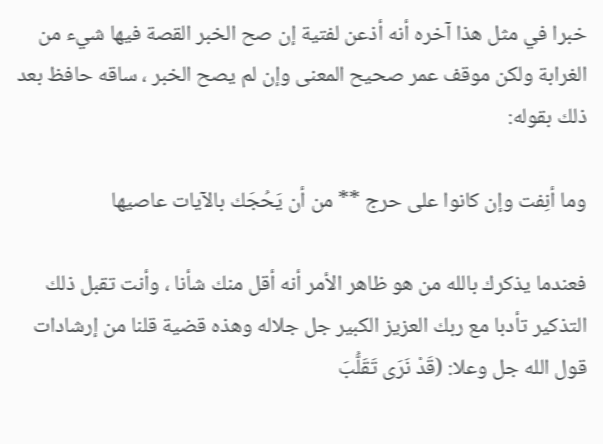خبرا في مثل هذا آخره أنه أذعن لفتية إن صح الخبر القصة فيها شيء من الغرابة ولكن موقف عمر صحيح المعنى وإن لم يصح الخبر ، ساقه حافظ بعد ذلك بقوله:

وما أنِفت وإن كانوا على حرج ** من أن يَحُجَك بالآيات عاصيها

فعندما يذكرك بالله من هو ظاهر الأمر أنه أقل منك شأنا ، وأنت تقبل ذلك التذكير تأدبا مع ربك العزيز الكبير جل جلاله وهذه قضية قلنا من إرشادات قول الله جل وعلا: (قَدْ نَرَى تَقَلُّبَ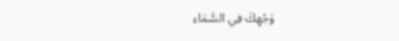وَجْهِكَ فِي السَّمَاء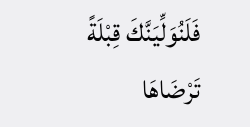فَلَنُوَلِّيَنَّكَ قِبْلَةً تَرْضَاهَا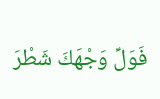فَوَلِّ وَجْهَكَ شَطْرَ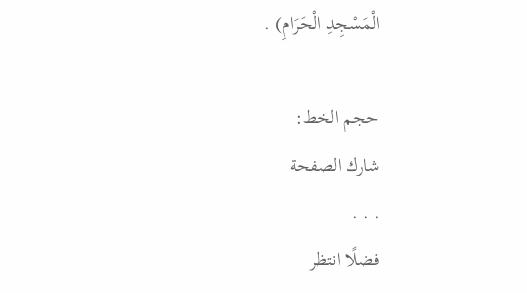الْمَسْجِدِ الْحَرَامِ) .

حجم الخط:
شارك الصفحة
. . .
فضلًا انتظر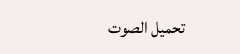تحميل الصوت